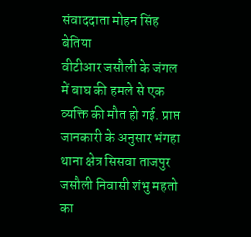संवाददाता मोहन सिंह बेतिया
वीटीआर जसौली के जंगल में बाघ की हमले से एक व्यक्ति की मौत हो गई. प्राप्त जानकारी के अनुसार भंगहा थाना क्षेत्र सिसवा ताजपुर जसौली निवासी शंभु महतो का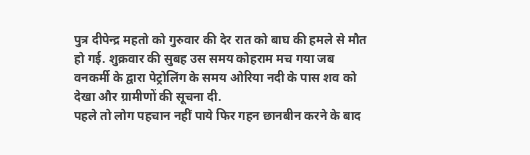पुत्र दीपेन्द्र महतो को गुरुवार की देर रात को बाघ की हमले से मौत हो गई. शुक्रवार की सुबह उस समय कोहराम मच गया जब वनकर्मी के द्वारा पेट्रोलिंग के समय ओरिया नदी के पास शव को देखा और ग्रामीणों की सूचना दी.
पहले तो लोग पहचान नहीं पाये फिर गहन छानबीन करने के बाद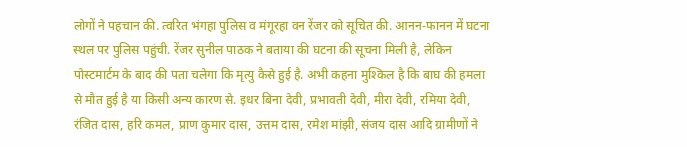लोगों ने पहचान की. त्वरित भंगहा पुलिस व मंगूरहा वन रेंजर को सूचित की. आनन-फानन में घटना स्थल पर पुलिस पहुंची. रेंजर सुनील पाठक ने बताया की घटना की सूचना मिली है, लेकिन पोस्टमार्टम के बाद की पता चलेगा कि मृत्यु कैसे हुई है. अभी कहना मुश्किल है कि बाघ की हमला से मौत हुई है या किसी अन्य कारण से. इधर बिना देवी, प्रभावती देवी, मीरा देवी, रमिया देवी, रंजित दास, हरि कमल, प्राण कुमार दास, उत्तम दास, रमेश मांझी, संजय दास आदि ग्रामीणों ने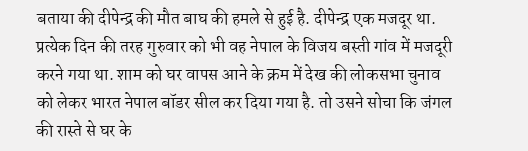बताया की दीपेन्द्र की मौत बाघ की हमले से हुई है. दीपेन्द्र एक मजदूर था. प्रत्येक दिन की तरह गुरुवार को भी वह नेपाल के विजय बस्ती गांव में मजदूरी करने गया था. शाम को घर वापस आने के क्रम में देख की लोकसभा चुनाव को लेकर भारत नेपाल बॉडर सील कर दिया गया है. तो उसने सोचा कि जंगल की रास्ते से घर के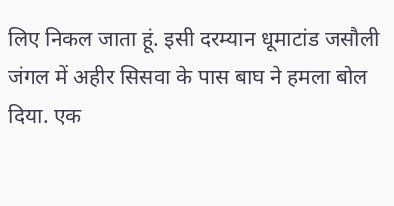लिए निकल जाता हूं. इसी दरम्यान धूमाटांड जसौली जंगल में अहीर सिसवा के पास बाघ ने हमला बोल दिया. एक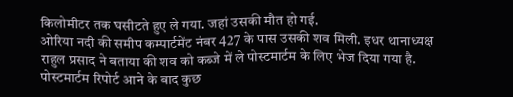किलोमीटर तक घसीटते हुए ले गया. जहां उसकी मौत हो गई.
ओरिया नदी की समीप कम्पार्टमेंट नंबर 427 के पास उसकी शव मिली. इधर थानाध्यक्ष राहुल प्रसाद ने बताया की शव को कब्जे में ले पोस्टमार्टम के लिए भेज दिया गया है. पोस्टमार्टम रिपोर्ट आने के बाद कुछ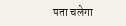पता चलेगा